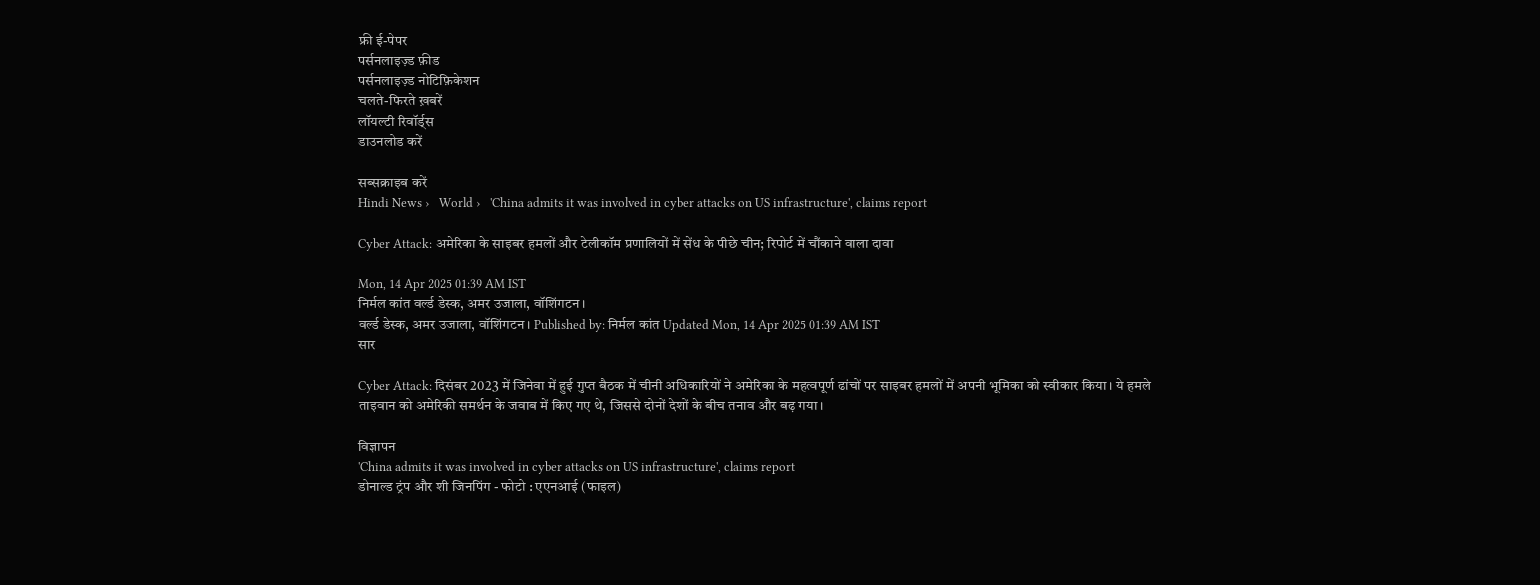फ्री ई-पेपर
पर्सनलाइज़्ड फ़ीड
पर्सनलाइज़्ड नोटिफ़िकेशन
चलते-फिरते ख़बरें
लॉयल्टी रिवॉर्ड्स
डाउनलोड करें

सब्सक्राइब करें
Hindi News ›   World ›   'China admits it was involved in cyber attacks on US infrastructure', claims report

Cyber Attack: अमेरिका के साइबर हमलों और टेलीकॉम प्रणालियों में सेंध के पीछे चीन; रिपोर्ट में चौंकाने वाला दावा

Mon, 14 Apr 2025 01:39 AM IST
निर्मल कांत वर्ल्ड डेस्क, अमर उजाला, वॉशिंगटन।
वर्ल्ड डेस्क, अमर उजाला, वॉशिंगटन। Published by: निर्मल कांत Updated Mon, 14 Apr 2025 01:39 AM IST
सार

Cyber Attack: दिसंबर 2023 में जिनेवा में हुई गुप्त बैठक में चीनी अधिकारियों ने अमेरिका के महत्वपूर्ण ढांचों पर साइबर हमलों में अपनी भूमिका को स्वीकार किया। ये हमले ताइवान को अमेरिकी समर्थन के जवाब में किए गए थे, जिससे दोनों देशों के बीच तनाव और बढ़ गया।

विज्ञापन
'China admits it was involved in cyber attacks on US infrastructure', claims report
डोनाल्ड ट्रंप और शी जिनपिंग - फोटो : एएनआई (फाइल)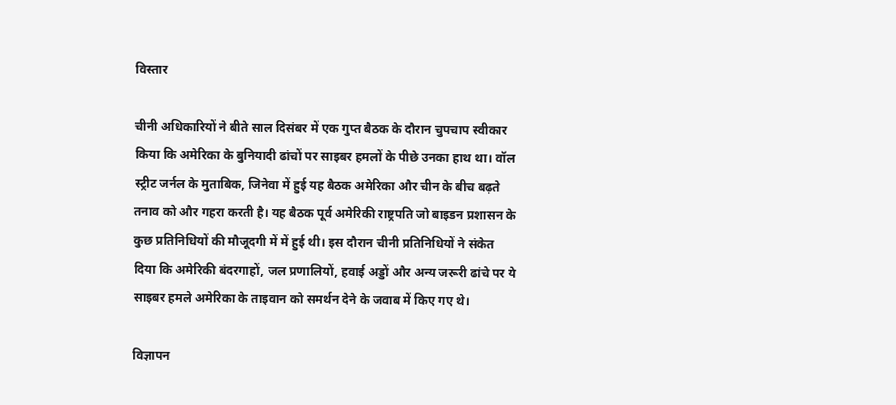विस्तार

चीनी अधिकारियों ने बीते साल दिसंबर में एक गुप्त बैठक के दौरान चुपचाप स्वीकार किया कि अमेरिका के बुनियादी ढांचों पर साइबर हमलों के पीछे उनका हाथ था। वॉल स्ट्रीट जर्नल के मुताबिक, जिनेवा में हुई यह बैठक अमेरिका और चीन के बीच बढ़ते तनाव को और गहरा करती है। यह बैठक पूर्व अमेरिकी राष्ट्रपति जो बाइडन प्रशासन के कुछ प्रतिनिधियों की मौजूदगी में में हुई थी। इस दौरान चीनी प्रतिनिधियों ने संकेत दिया कि अमेरिकी बंदरगाहों, जल प्रणालियों, हवाई अड्डों और अन्य जरूरी ढांचे पर ये साइबर हमले अमेरिका के ताइवान को समर्थन देने के जवाब में किए गए थे।

विज्ञापन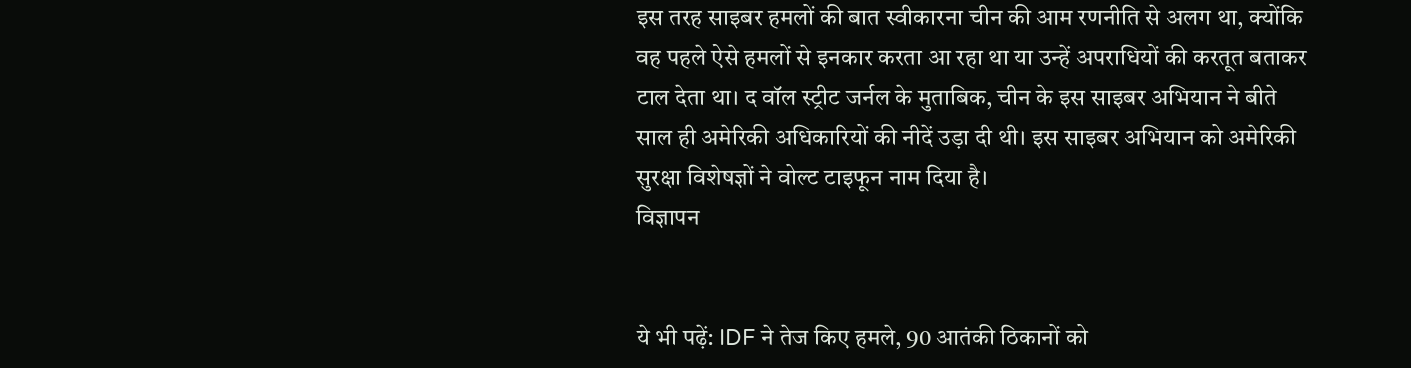इस तरह साइबर हमलों की बात स्वीकारना चीन की आम रणनीति से अलग था, क्योंकि वह पहले ऐसे हमलों से इनकार करता आ रहा था या उन्हें अपराधियों की करतूत बताकर टाल देता था। द वॉल स्ट्रीट जर्नल के मुताबिक, चीन के इस साइबर अभियान ने बीते साल ही अमेरिकी अधिकारियों की नीदें उड़ा दी थी। इस साइबर अभियान को अमेरिकी सुरक्षा विशेषज्ञों ने वोल्ट टाइफून नाम दिया है।
विज्ञापन


ये भी पढ़ें: IDF ने तेज किए हमले, 90 आतंकी ठिकानों को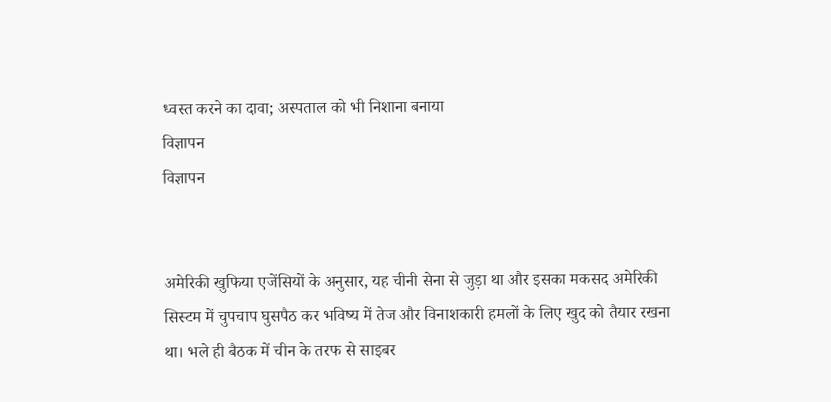ध्वस्त करने का दावा; अस्पताल को भी निशाना बनाया
विज्ञापन
विज्ञापन


अमेरिकी खुफिया एजेंसियों के अनुसार, यह चीनी सेना से जुड़ा था और इसका मकसद अमेरिकी सिस्टम में चुपचाप घुसपैठ कर भविष्य में तेज और विनाशकारी हमलों के लिए खुद को तैयार रखना था। भले ही बैठक में चीन के तरफ से साइबर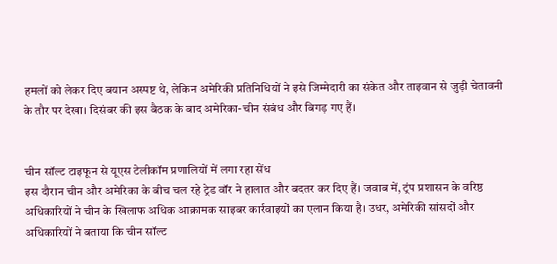हमलों को लेकर दिए बयान अस्पष्ट थे, लेकिन अमेरिकी प्रतिनिधियों ने इसे जिम्मेदारी का संकेत और ताइवान से जुड़ी चेतावनी के तौर पर देखा। दिसंबर की इस बैठक के बाद अमेरिका-चीन संबंध और बिगड़ गए हैं।


चीन सॉल्ट टाइफून से यूएस टेलीकॉम प्रणालियों में लगा रहा सेंध
इस दौरान चीन और अमेरिका के बीच चल रहे ट्रेड वॉर ने हालात और बदतर कर दिए हैं। जवाब में, ट्रंप प्रशासन के वरिष्ठ अधिकारियों ने चीन के खिलाफ अधिक आक्रामक साइबर कार्रवाइयों का एलान किया है। उधर, अमेरिकी सांसदों और अधिकारियों ने बताया कि चीन सॉल्ट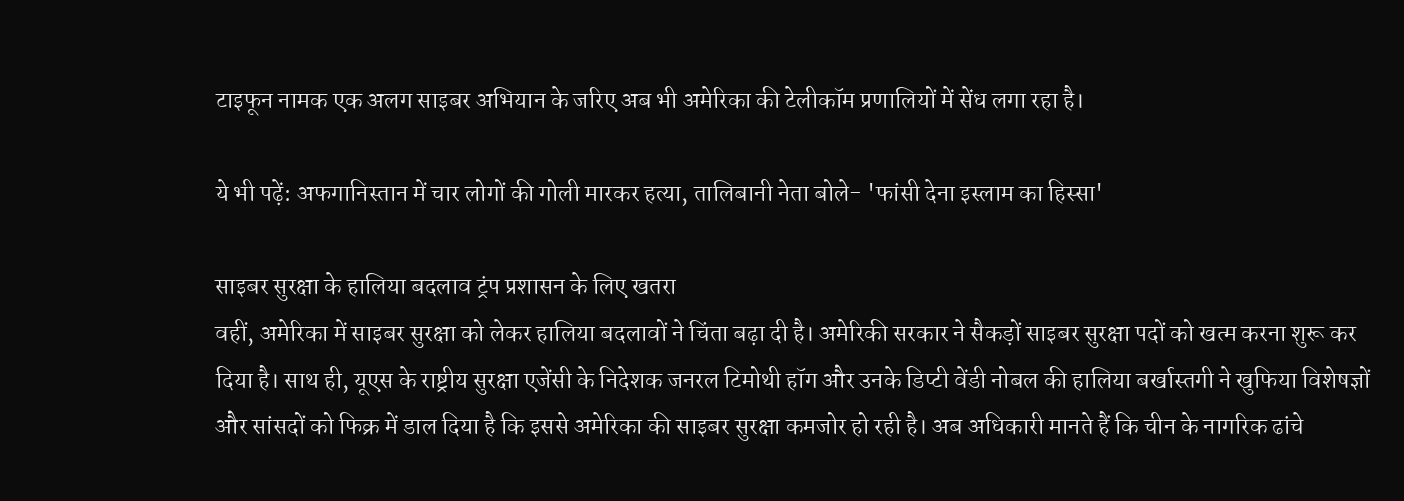टाइफून नामक एक अलग साइबर अभियान के जरिए अब भी अमेरिका की टेलीकॉम प्रणालियों में सेंध लगा रहा है।

ये भी पढ़ें: अफगानिस्तान में चार लोगों की गोली मारकर हत्या, तालिबानी नेता बोले- 'फांसी देना इस्लाम का हिस्सा'

साइबर सुरक्षा के हालिया बदलाव ट्रंप प्रशासन के लिए खतरा
वहीं, अमेरिका में साइबर सुरक्षा को लेकर हालिया बदलावों ने चिंता बढ़ा दी है। अमेरिकी सरकार ने सैकड़ों साइबर सुरक्षा पदों को खत्म करना शुरू कर दिया है। साथ ही, यूएस के राष्ट्रीय सुरक्षा एजेंसी के निदेशक जनरल टिमोथी हॉग और उनके डिप्टी वेंडी नोबल की हालिया बर्खास्तगी ने खुफिया विशेषज्ञों और सांसदों को फिक्र में डाल दिया है कि इससे अमेरिका की साइबर सुरक्षा कमजोर हो रही है। अब अधिकारी मानते हैं कि चीन के नागरिक ढांचे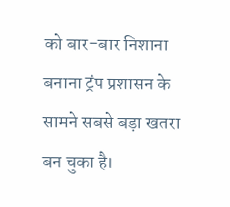को बार-बार निशाना बनाना ट्रंप प्रशासन के सामने सबसे बड़ा खतरा बन चुका है।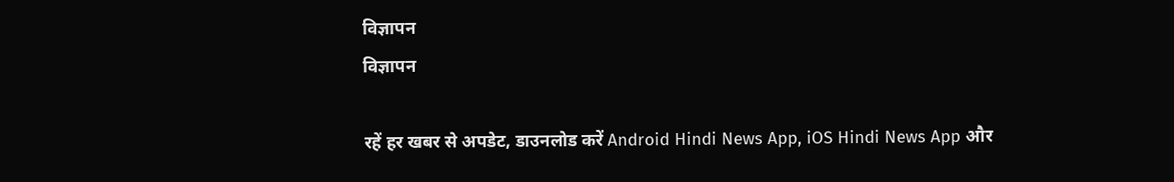विज्ञापन
विज्ञापन

रहें हर खबर से अपडेट, डाउनलोड करें Android Hindi News App, iOS Hindi News App और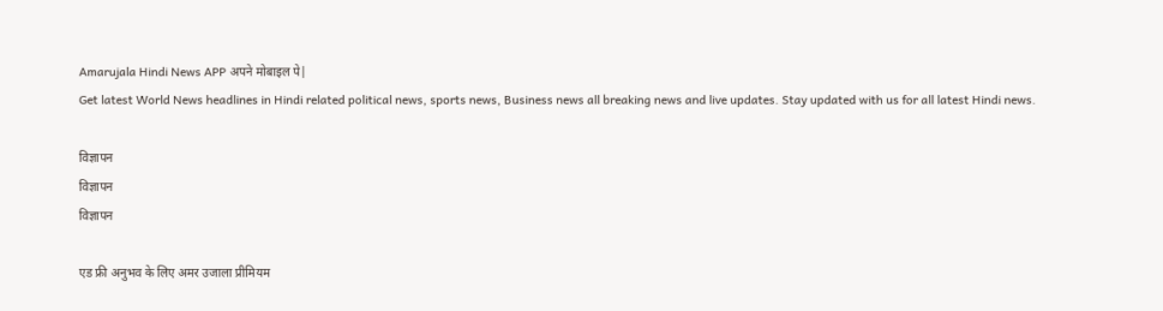Amarujala Hindi News APP अपने मोबाइल पे|
Get latest World News headlines in Hindi related political news, sports news, Business news all breaking news and live updates. Stay updated with us for all latest Hindi news.

विज्ञापन
विज्ञापन
विज्ञापन

एड फ्री अनुभव के लिए अमर उजाला प्रीमियम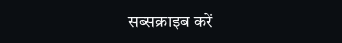सब्सक्राइब करें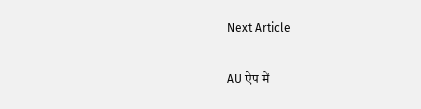Next Article

AU ऐप में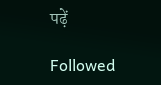पढ़ें

Followed